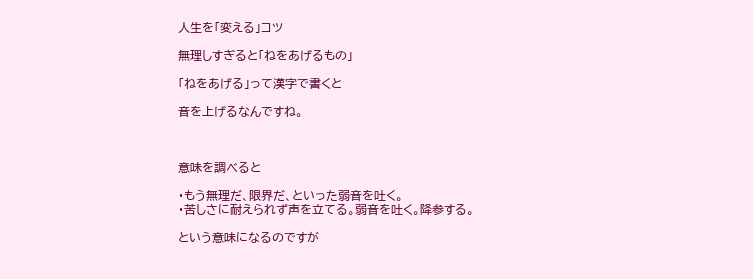人生を「変える」コツ

無理しすぎると「ねをあげるもの」

「ねをあげる」って漢字で書くと

音を上げるなんですね。



意味を調べると

・もう無理だ、限界だ、といった弱音を吐く。
・苦しさに耐えられず声を立てる。弱音を吐く。降参する。

という意味になるのですが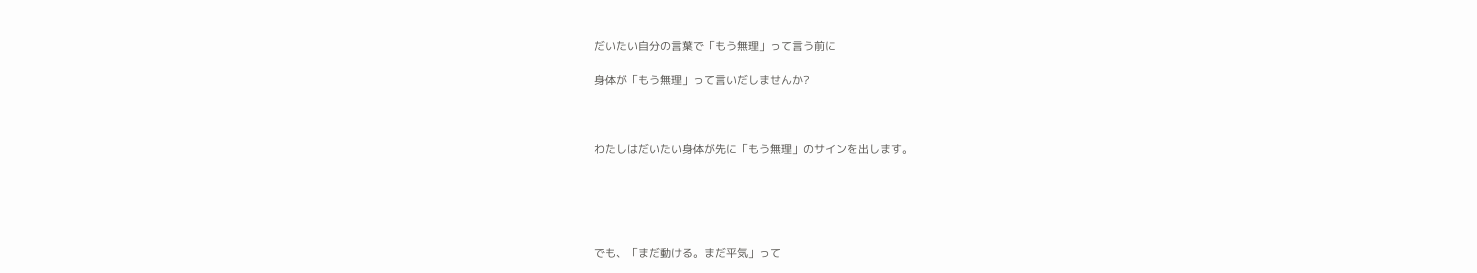だいたい自分の言葉で「もう無理」って言う前に

身体が「もう無理」って言いだしませんか?



わたしはだいたい身体が先に「もう無理」のサインを出します。





でも、「まだ動ける。まだ平気」って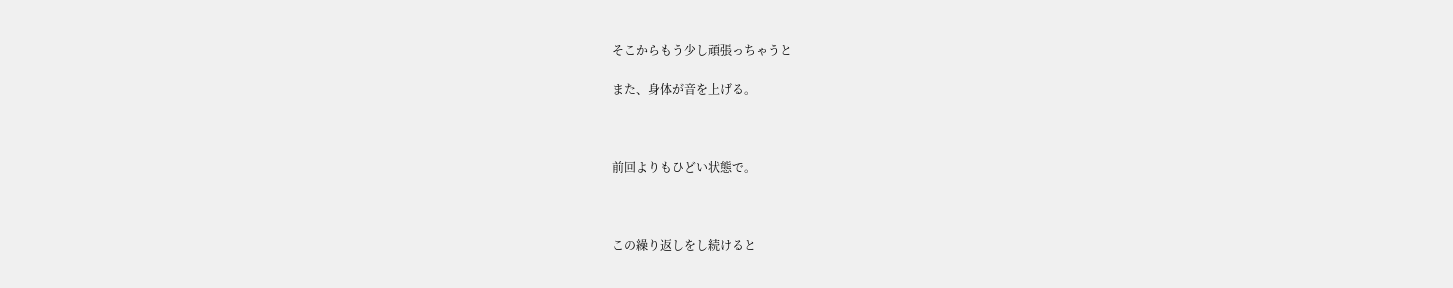そこからもう少し頑張っちゃうと

また、身体が音を上げる。



前回よりもひどい状態で。



この繰り返しをし続けると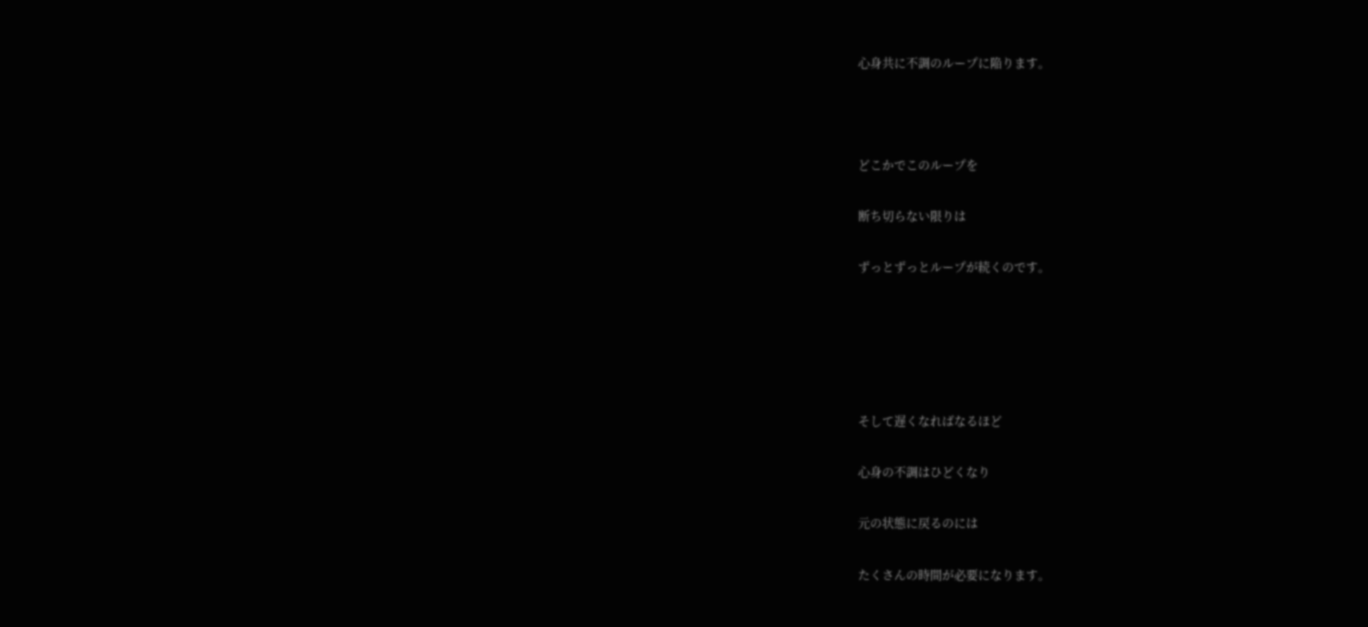心身共に不調のループに陥ります。



どこかでこのループを

断ち切らない限りは

ずっとずっとループが続くのです。





そして遅くなればなるほど

心身の不調はひどくなり

元の状態に戻るのには

たくさんの時間が必要になります。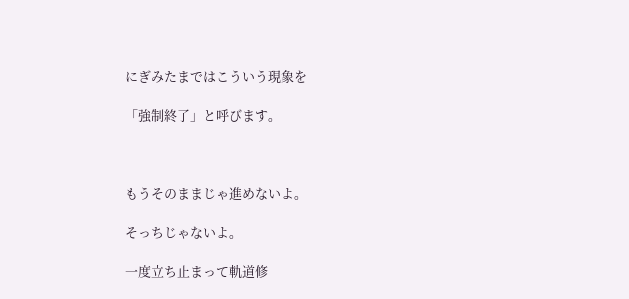にぎみたまではこういう現象を

「強制終了」と呼びます。



もうそのままじゃ進めないよ。

そっちじゃないよ。

一度立ち止まって軌道修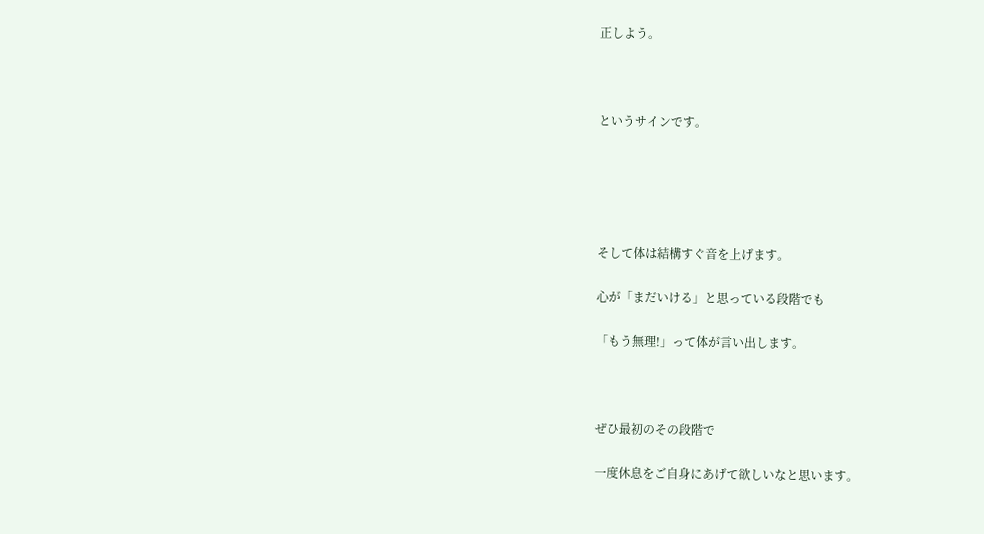正しよう。



というサインです。





そして体は結構すぐ音を上げます。

心が「まだいける」と思っている段階でも

「もう無理!」って体が言い出します。



ぜひ最初のその段階で

一度休息をご自身にあげて欲しいなと思います。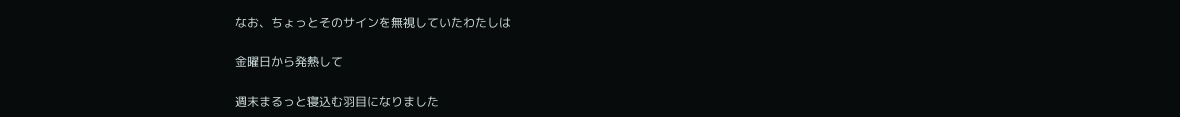なお、ちょっとそのサインを無視していたわたしは

金曜日から発熱して

週末まるっと寝込む羽目になりました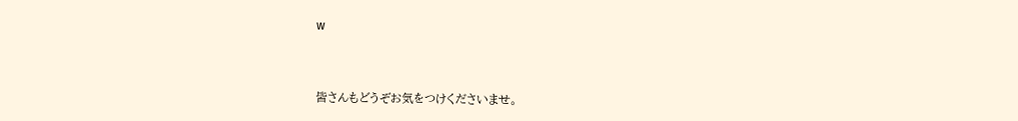w



皆さんもどうぞお気をつけくださいませ。